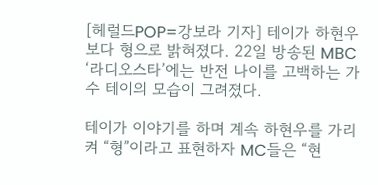[헤럴드POP=강보라 기자] 테이가 하현우보다 형으로 밝혀졌다. 22일 방송된 MBC ‘라디오스타’에는 반전 나이를 고백하는 가수 테이의 모습이 그려졌다.

테이가 이야기를 하며 계속 하현우를 가리켜 “형”이라고 표현하자 MC들은 “현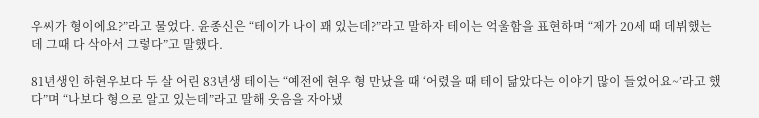우씨가 형이에요?”라고 물었다. 윤종신은 “테이가 나이 꽤 있는데?”라고 말하자 테이는 억울함을 표현하며 “제가 20세 때 데뷔했는데 그때 다 삭아서 그렇다”고 말했다.

81년생인 하현우보다 두 살 어린 83년생 테이는 “예전에 현우 형 만났을 때 ‘어렸을 때 테이 닮았다는 이야기 많이 들었어요~’라고 했다”며 “나보다 형으로 알고 있는데”라고 말해 웃음을 자아냈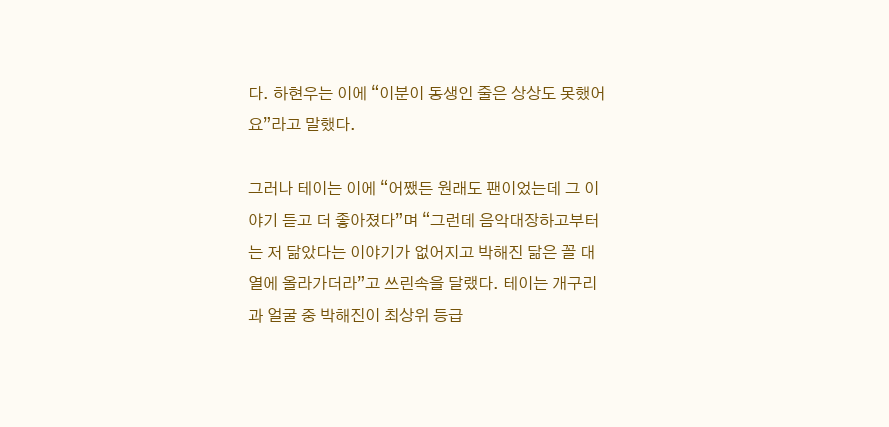다. 하현우는 이에 “이분이 동생인 줄은 상상도 못했어요”라고 말했다.

그러나 테이는 이에 “어쨌든 원래도 팬이었는데 그 이야기 듣고 더 좋아졌다”며 “그런데 음악대장하고부터는 저 닮았다는 이야기가 없어지고 박해진 닮은 꼴 대열에 올라가더라”고 쓰린속을 달랬다. 테이는 개구리과 얼굴 중 박해진이 최상위 등급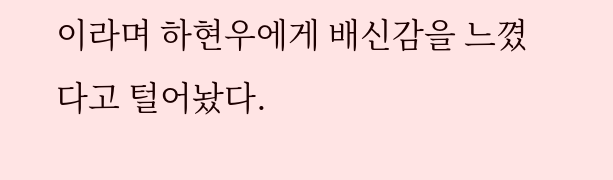이라며 하현우에게 배신감을 느꼈다고 털어놨다.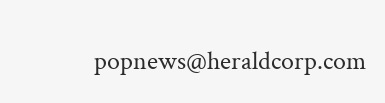popnews@heraldcorp.com